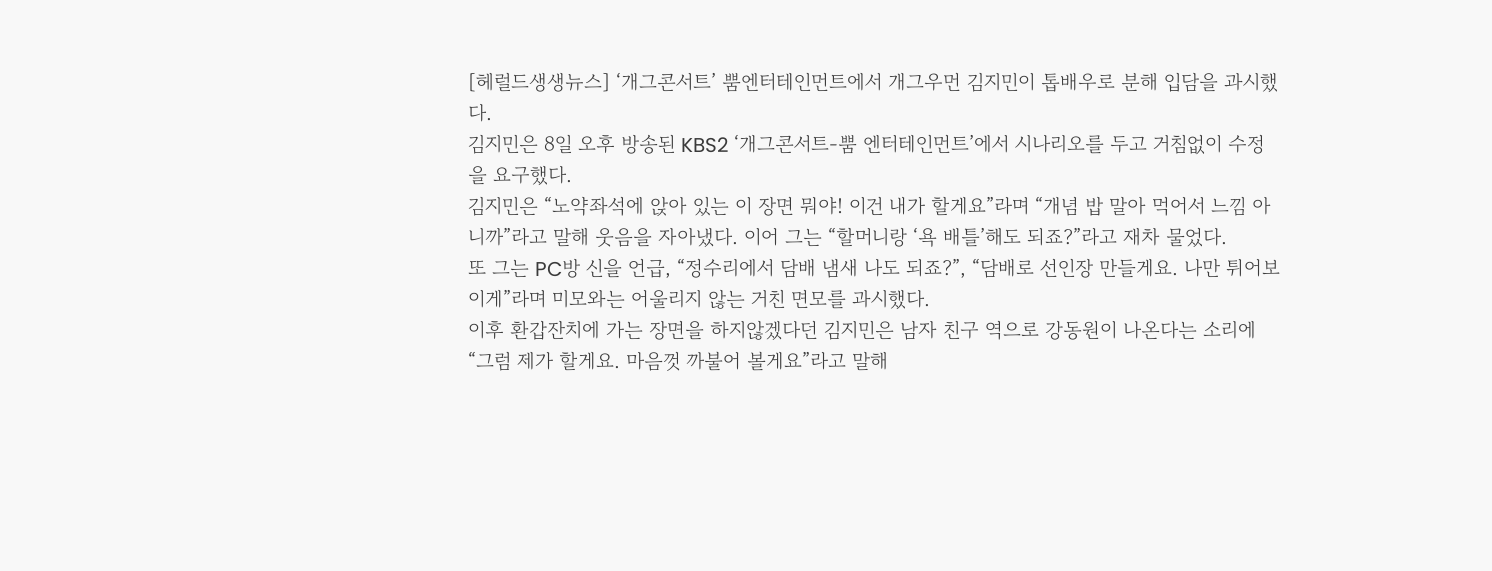[헤럴드생생뉴스] ‘개그콘서트’ 뿜엔터테인먼트에서 개그우먼 김지민이 톱배우로 분해 입담을 과시했다.
김지민은 8일 오후 방송된 KBS2 ‘개그콘서트-뿜 엔터테인먼트’에서 시나리오를 두고 거침없이 수정을 요구했다.
김지민은 “노약좌석에 앉아 있는 이 장면 뭐야! 이건 내가 할게요”라며 “개념 밥 말아 먹어서 느낌 아니까”라고 말해 웃음을 자아냈다. 이어 그는 “할머니랑 ‘욕 배틀’해도 되죠?”라고 재차 물었다.
또 그는 PC방 신을 언급, “정수리에서 담배 냄새 나도 되죠?”, “담배로 선인장 만들게요. 나만 튀어보이게”라며 미모와는 어울리지 않는 거친 면모를 과시했다.
이후 환갑잔치에 가는 장면을 하지않겠다던 김지민은 남자 친구 역으로 강동원이 나온다는 소리에 “그럼 제가 할게요. 마음껏 까불어 볼게요”라고 말해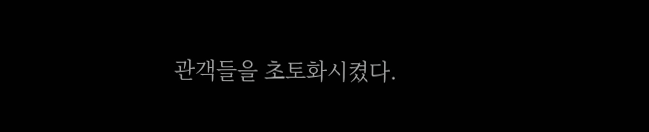관객들을 초토화시켰다.